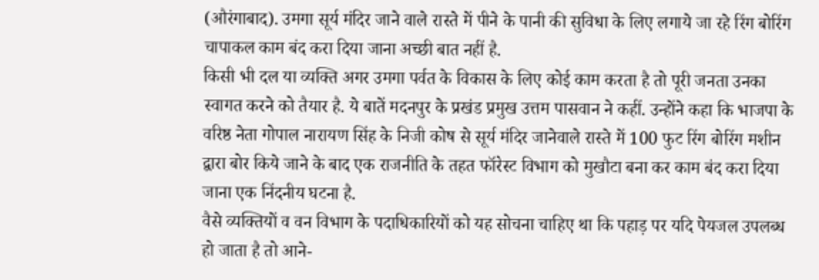(औरंगाबाद). उमगा सूर्य मंदिर जाने वाले रास्ते में पीने के पानी की सुविधा के लिए लगाये जा रहे रिंग बोरिंग चापाकल काम बंद करा दिया जाना अच्छी बात नहीं है.
किसी भी दल या व्यक्ति अगर उमगा पर्वत के विकास के लिए कोई काम करता है तो पूरी जनता उनका स्वागत करने को तैयार है. ये बातें मदनपुर के प्रखंड प्रमुख उत्तम पासवान ने कहीं. उन्होंने कहा कि भाजपा के वरिष्ठ नेता गोपाल नारायण सिंह के निजी कोष से सूर्य मंदिर जानेवाले रास्ते में 100 फुट रिंग बोरिंग मशीन द्वारा बोर किये जाने के बाद एक राजनीति के तहत फॉरेस्ट विभाग को मुखौटा बना कर काम बंद करा दिया जाना एक निंदनीय घटना है.
वैसे व्यक्तियों व वन विभाग के पदाधिकारियों को यह सोचना चाहिए था कि पहाड़ पर यदि पेयजल उपलब्ध हो जाता है तो आने-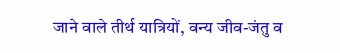जाने वाले तीर्थ यात्रियों, वन्य जीव-जंतु व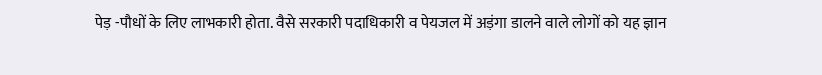पेड़ -पौधों के लिए लाभकारी होता. वैसे सरकारी पदाधिकारी व पेयजल में अड़ंगा डालने वाले लोगों को यह ज्ञान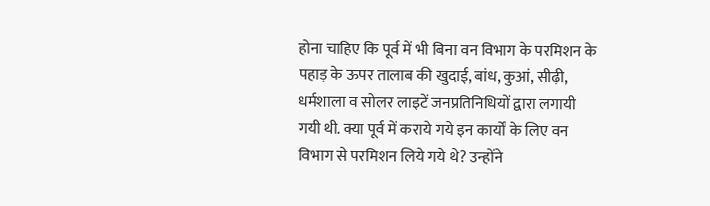होना चाहिए कि पूर्व में भी बिना वन विभाग के परमिशन के पहाड़ के ऊपर तालाब की खुदाई, बांध, कुआं, सीढ़ी, धर्मशाला व सोलर लाइटें जनप्रतिनिधियों द्वारा लगायी गयी थी. क्या पूर्व में कराये गये इन कार्यों के लिए वन विभाग से परमिशन लिये गये थे? उन्होंने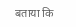बताया कि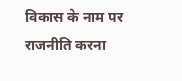विकास के नाम पर राजनीति करना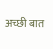अच्छी बात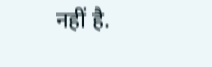नहीं है.